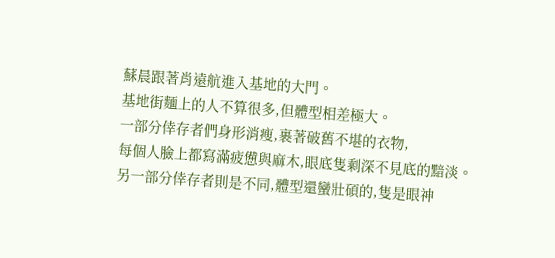蘇晨跟著肖遠航進入基地的大門。
基地街麵上的人不算很多,但體型相差極大。
一部分倖存者們身形消瘦,裹著破舊不堪的衣物,
每個人臉上都寫滿疲憊與麻木,眼底隻剩深不見底的黯淡。
另一部分倖存者則是不同,體型還蠻壯碩的,隻是眼神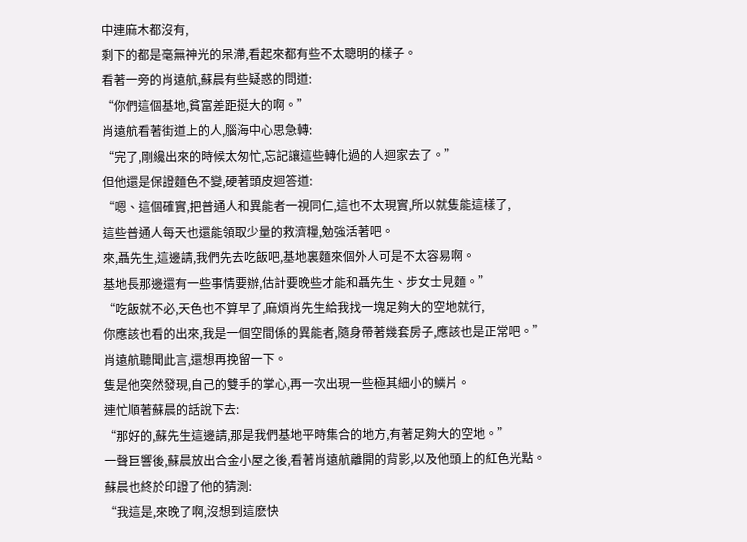中連麻木都沒有,
剩下的都是毫無神光的呆滯,看起來都有些不太聰明的樣子。
看著一旁的肖遠航,蘇晨有些疑惑的問道:
“你們這個基地,貧富差距挺大的啊。”
肖遠航看著街道上的人,腦海中心思急轉:
“完了,剛纔出來的時候太匆忙,忘記讓這些轉化過的人迴家去了。”
但他還是保證麵色不變,硬著頭皮迴答道:
“嗯、這個確實,把普通人和異能者一視同仁,這也不太現實,所以就隻能這樣了,
這些普通人每天也還能領取少量的救濟糧,勉強活著吧。
來,聶先生,這邊請,我們先去吃飯吧,基地裏麵來個外人可是不太容易啊。
基地長那邊還有一些事情要辦,估計要晚些才能和聶先生、步女士見麵。”
“吃飯就不必,天色也不算早了,麻煩肖先生給我找一塊足夠大的空地就行,
你應該也看的出來,我是一個空間係的異能者,隨身帶著幾套房子,應該也是正常吧。”
肖遠航聽聞此言,還想再挽留一下。
隻是他突然發現,自己的雙手的掌心,再一次出現一些極其細小的鱗片。
連忙順著蘇晨的話說下去:
“那好的,蘇先生這邊請,那是我們基地平時集合的地方,有著足夠大的空地。”
一聲巨響後,蘇晨放出合金小屋之後,看著肖遠航離開的背影,以及他頭上的紅色光點。
蘇晨也終於印證了他的猜測:
“我這是,來晚了啊,沒想到這麽快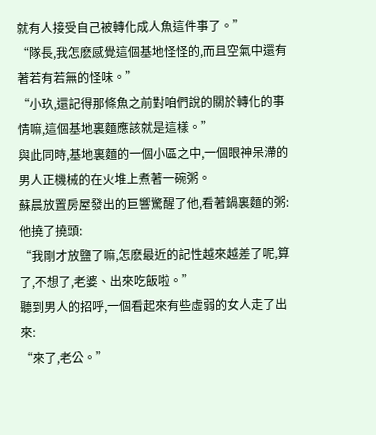就有人接受自己被轉化成人魚這件事了。”
“隊長,我怎麽感覺這個基地怪怪的,而且空氣中還有著若有若無的怪味。”
“小玖,還記得那條魚之前對咱們說的關於轉化的事情嘛,這個基地裏麵應該就是這樣。”
與此同時,基地裏麵的一個小區之中,一個眼神呆滯的男人正機械的在火堆上煮著一碗粥。
蘇晨放置房屋發出的巨響驚醒了他,看著鍋裏麵的粥:
他撓了撓頭:
“我剛才放鹽了嘛,怎麽最近的記性越來越差了呢,算了,不想了,老婆、出來吃飯啦。”
聽到男人的招呼,一個看起來有些虛弱的女人走了出來:
“來了,老公。”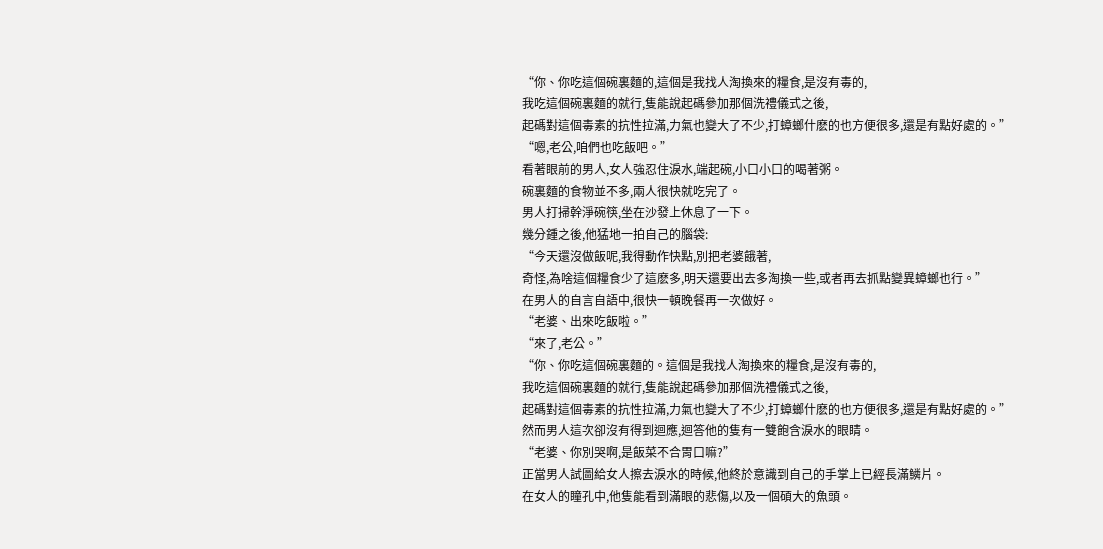“你、你吃這個碗裏麵的,這個是我找人淘換來的糧食,是沒有毒的,
我吃這個碗裏麵的就行,隻能說起碼參加那個洗禮儀式之後,
起碼對這個毒素的抗性拉滿,力氣也變大了不少,打蟑螂什麽的也方便很多,還是有點好處的。”
“嗯,老公,咱們也吃飯吧。”
看著眼前的男人,女人強忍住淚水,端起碗,小口小口的喝著粥。
碗裏麵的食物並不多,兩人很快就吃完了。
男人打掃幹淨碗筷,坐在沙發上休息了一下。
幾分鍾之後,他猛地一拍自己的腦袋:
“今天還沒做飯呢,我得動作快點,別把老婆餓著,
奇怪,為啥這個糧食少了這麽多,明天還要出去多淘換一些,或者再去抓點變異蟑螂也行。”
在男人的自言自語中,很快一頓晚餐再一次做好。
“老婆、出來吃飯啦。”
“來了,老公。”
“你、你吃這個碗裏麵的。這個是我找人淘換來的糧食,是沒有毒的,
我吃這個碗裏麵的就行,隻能說起碼參加那個洗禮儀式之後,
起碼對這個毒素的抗性拉滿,力氣也變大了不少,打蟑螂什麽的也方便很多,還是有點好處的。”
然而男人這次卻沒有得到迴應,迴答他的隻有一雙飽含淚水的眼睛。
“老婆、你別哭啊,是飯菜不合胃口嘛?”
正當男人試圖給女人擦去淚水的時候,他終於意識到自己的手掌上已經長滿鱗片。
在女人的瞳孔中,他隻能看到滿眼的悲傷,以及一個碩大的魚頭。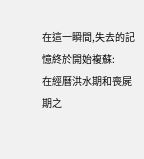在這一瞬間,失去的記憶終於開始複蘇:
在經曆洪水期和喪屍期之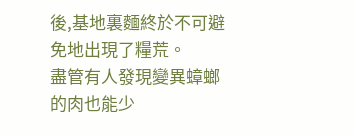後,基地裏麵終於不可避免地出現了糧荒。
盡管有人發現變異蟑螂的肉也能少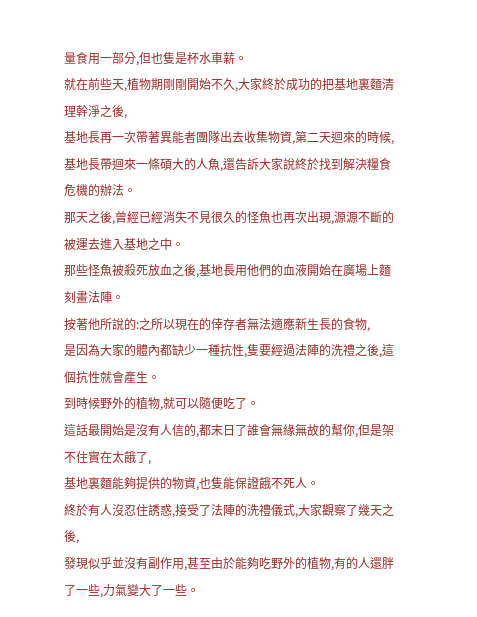量食用一部分,但也隻是杯水車薪。
就在前些天,植物期剛剛開始不久,大家終於成功的把基地裏麵清理幹淨之後,
基地長再一次帶著異能者團隊出去收集物資,第二天迴來的時候,
基地長帶迴來一條碩大的人魚,還告訴大家說終於找到解決糧食危機的辦法。
那天之後,曾經已經消失不見很久的怪魚也再次出現,源源不斷的被運去進入基地之中。
那些怪魚被殺死放血之後,基地長用他們的血液開始在廣場上麵刻畫法陣。
按著他所說的:之所以現在的倖存者無法適應新生長的食物,
是因為大家的體內都缺少一種抗性,隻要經過法陣的洗禮之後,這個抗性就會產生。
到時候野外的植物,就可以隨便吃了。
這話最開始是沒有人信的,都末日了誰會無緣無故的幫你,但是架不住實在太餓了,
基地裏麵能夠提供的物資,也隻能保證餓不死人。
終於有人沒忍住誘惑,接受了法陣的洗禮儀式,大家觀察了幾天之後,
發現似乎並沒有副作用,甚至由於能夠吃野外的植物,有的人還胖了一些,力氣變大了一些。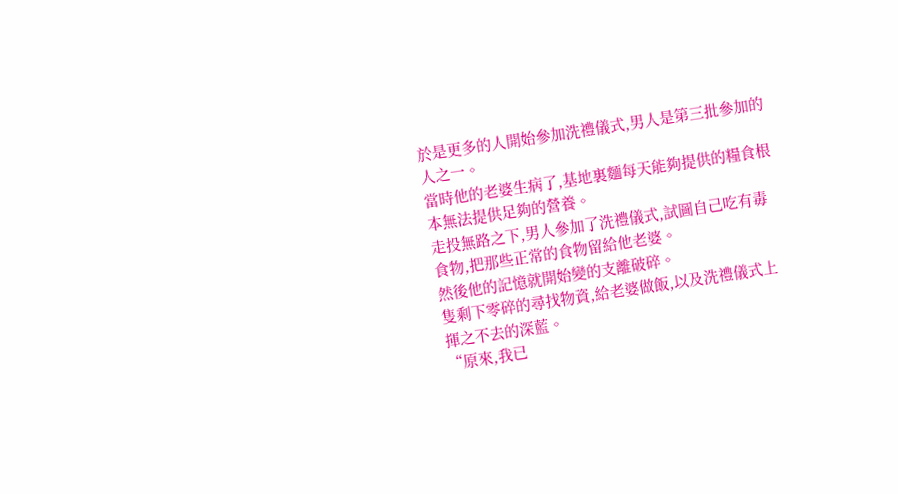於是更多的人開始參加洗禮儀式,男人是第三批參加的人之一。
當時他的老婆生病了,基地裏麵每天能夠提供的糧食根本無法提供足夠的營養。
走投無路之下,男人參加了洗禮儀式,試圖自己吃有毒食物,把那些正常的食物留給他老婆。
然後他的記憶就開始變的支離破碎。
隻剩下零碎的尋找物資,給老婆做飯,以及洗禮儀式上揮之不去的深藍。
“原來,我已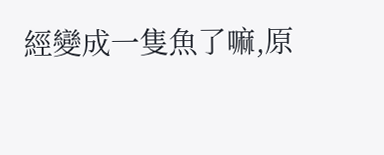經變成一隻魚了嘛,原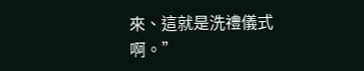來、這就是洗禮儀式啊。”